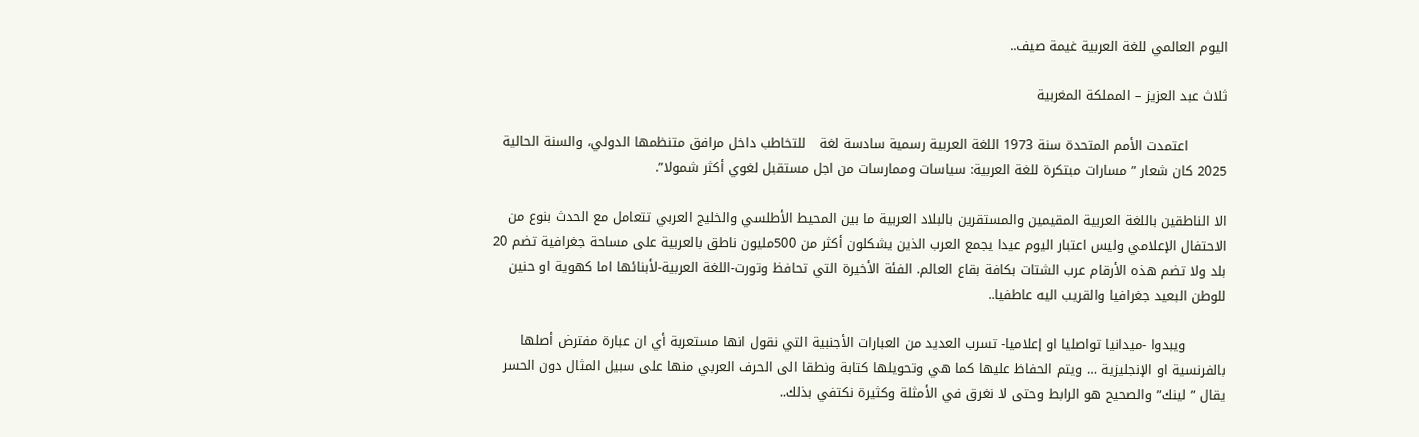اليوم العالمي للغة العربية غيمة صيف..

ثلاث عبد العزيز – المملكة المغربية

         اعتمدت الأمم المتحدة سنة 1973 اللغة العربية رسمية سادسة لغة   للتخاطب داخل مرافق متنظمها الدولي، والسنة الحالية 2025 كان شعار ” مسارات مبتكرة للغة العربية: سياسات وممارسات من اجل مستقبل لغوي أكثر شمولا”.

الا الناطقين باللغة العربية المقيمين والمستقرين بالبلاد العربية ما بين المحيط الأطلسي والخليج العربي تتعامل مع الحدث بنوع من الاحتفال الإعلامي وليس اعتبار اليوم عيدا يجمع العرب الذين يشكلون أكثر من 500مليون ناطق بالعربية على مساحة جغرافية تضم 20 بلد ولا تضم هذه الأرقام عرب الشتات بكافة بقاع العالم. الفئة الأخيرة التي تحافظ وتورت-اللغة العربية-لأبنائها اما كهوية او حنين للوطن البعيد جغرافيا والقريب اليه عاطفيا..

         ويبدوا -ميدانيا تواصليا او إعلاميا- تسرب العديد من العبارات الأجنبية التي نقول انها مستعربة أي ان عبارة مفترض أصلها بالفرنسية او الإنجليزية … ويتم الحفاظ عليها كما هي وتحويلها كتابة ونطقا الى الحرف العربي منها على سبيل المثال دون الحسر يقال ” لينك” والصحيح هو الرابط وحتى لا نغرق في الأمثلة وكثيرة نكتفي بذلك..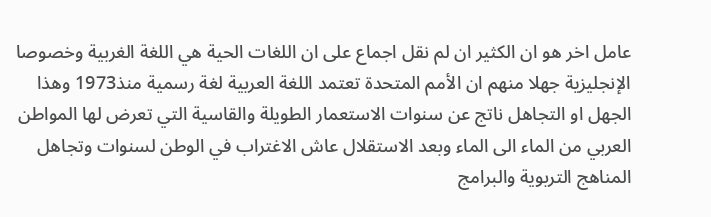عامل اخر هو ان الكثير ان لم نقل اجماع على ان اللغات الحية هي اللغة الغربية وخصوصا الإنجليزية جهلا منهم ان الأمم المتحدة تعتمد اللغة العربية لغة رسمية منذ1973 وهذا الجهل او التجاهل ناتج عن سنوات الاستعمار الطويلة والقاسية التي تعرض لها المواطن العربي من الماء الى الماء وبعد الاستقلال عاش الاغتراب في الوطن لسنوات وتجاهل المناهج التربوية والبرامج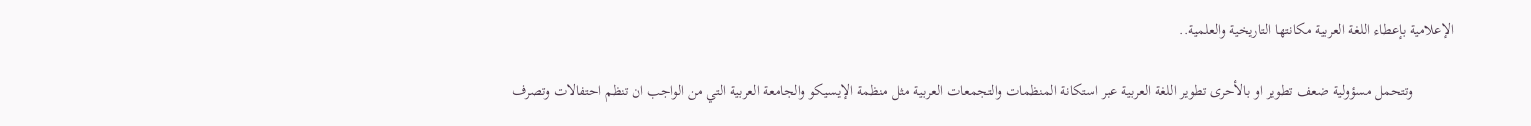الإعلامية بإعطاء اللغة العربية مكانتها التاريخية والعلمية..

           وتتحمل مسؤولية ضعف تطوير او بالأحرى تطوير اللغة العربية عبر استكانة المنظمات والتجمعات العربية مثل منظمة الإيسيكو والجامعة العربية التي من الواجب ان تنظم احتفالات وتصرف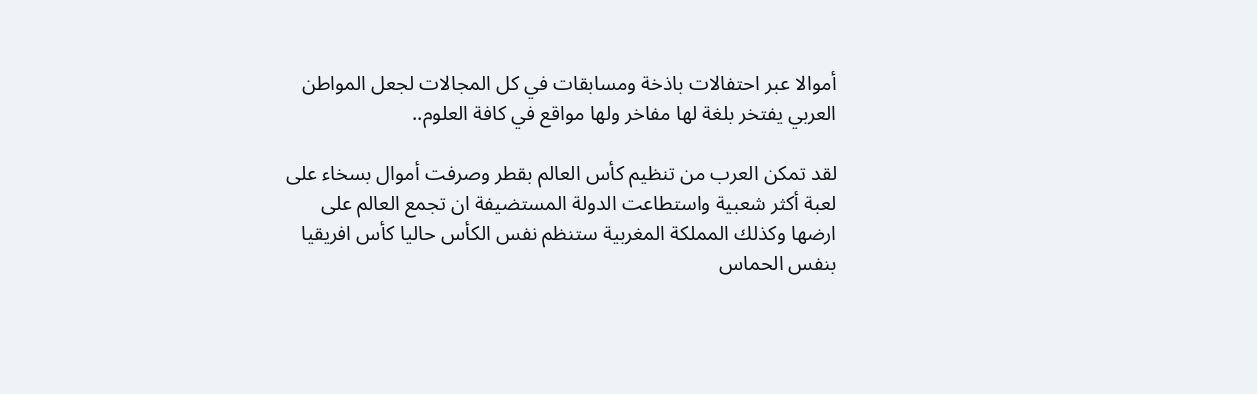أموالا عبر احتفالات باذخة ومسابقات في كل المجالات لجعل المواطن العربي يفتخر بلغة لها مفاخر ولها مواقع في كافة العلوم..

لقد تمكن العرب من تنظيم كأس العالم بقطر وصرفت أموال بسخاء على لعبة أكثر شعبية واستطاعت الدولة المستضيفة ان تجمع العالم على ارضها وكذلك المملكة المغربية ستنظم نفس الكأس حاليا كأس افريقيا بنفس الحماس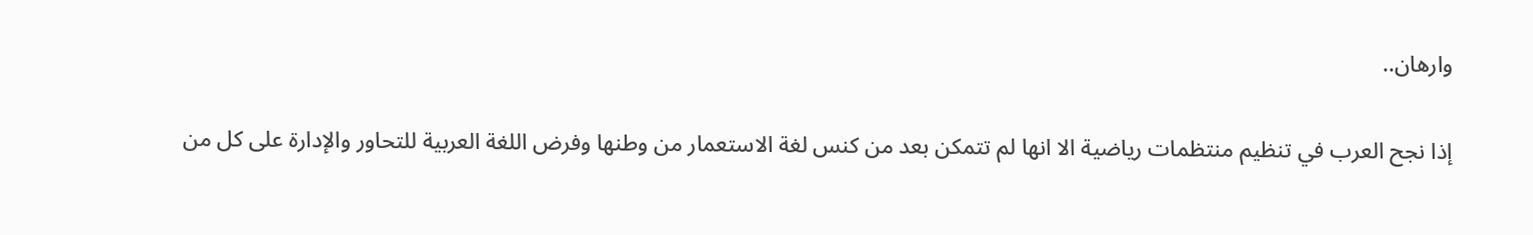وارهان..

إذا نجح العرب في تنظيم منتظمات رياضية الا انها لم تتمكن بعد من كنس لغة الاستعمار من وطنها وفرض اللغة العربية للتحاور والإدارة على كل من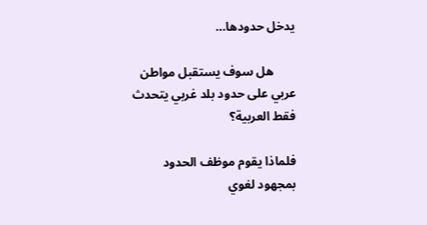يدخل حدودها…

       هل سوف يستقبل مواطن عربي على حدود بلد غربي يتحدث فقط العربية؟

فلماذا يقوم موظف الحدود بمجهود لغوي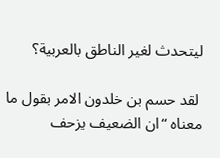ليتحدث لغير الناطق بالعربية؟

 لقد حسم بن خلدون الامر بقول ما معناه “ان الضعيف يزحف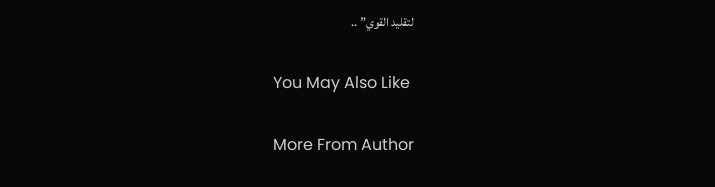لتقليد القوي” ..

You May Also Like

More From Author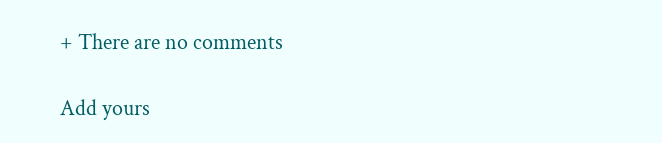+ There are no comments

Add yours